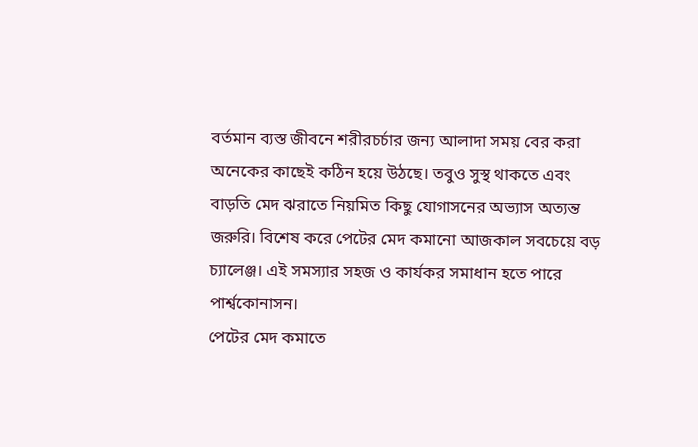বর্তমান ব্যস্ত জীবনে শরীরচর্চার জন্য আলাদা সময় বের করা অনেকের কাছেই কঠিন হয়ে উঠছে। তবুও সুস্থ থাকতে এবং বাড়তি মেদ ঝরাতে নিয়মিত কিছু যোগাসনের অভ্যাস অত্যন্ত জরুরি। বিশেষ করে পেটের মেদ কমানো আজকাল সবচেয়ে বড় চ্যালেঞ্জ। এই সমস্যার সহজ ও কার্যকর সমাধান হতে পারে পার্শ্বকোনাসন।
পেটের মেদ কমাতে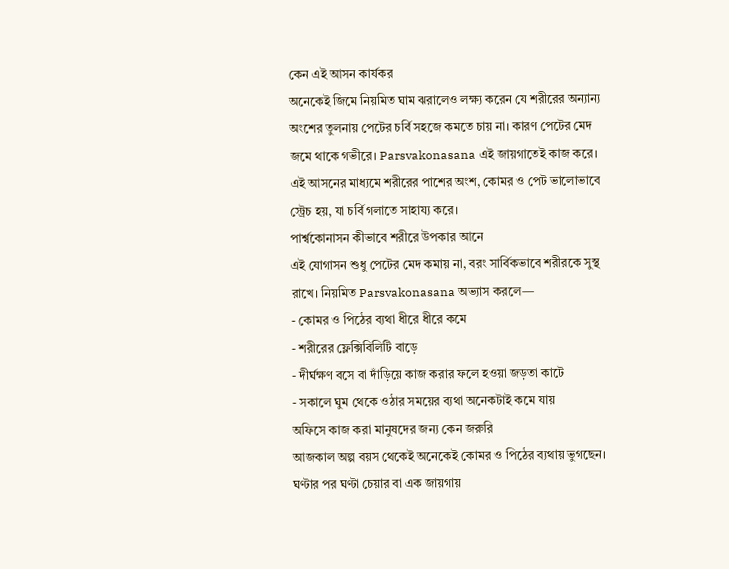কেন এই আসন কার্যকর
অনেকেই জিমে নিয়মিত ঘাম ঝরালেও লক্ষ্য করেন যে শরীরের অন্যান্য অংশের তুলনায় পেটের চর্বি সহজে কমতে চায় না। কারণ পেটের মেদ জমে থাকে গভীরে। Parsvakonasana এই জায়গাতেই কাজ করে। এই আসনের মাধ্যমে শরীরের পাশের অংশ, কোমর ও পেট ভালোভাবে স্ট্রেচ হয়, যা চর্বি গলাতে সাহায্য করে।
পার্শ্বকোনাসন কীভাবে শরীরে উপকার আনে
এই যোগাসন শুধু পেটের মেদ কমায় না, বরং সার্বিকভাবে শরীরকে সুস্থ রাখে। নিয়মিত Parsvakonasana অভ্যাস করলে—
- কোমর ও পিঠের ব্যথা ধীরে ধীরে কমে
- শরীরের ফ্লেক্সিবিলিটি বাড়ে
- দীর্ঘক্ষণ বসে বা দাঁড়িয়ে কাজ করার ফলে হওয়া জড়তা কাটে
- সকালে ঘুম থেকে ওঠার সময়ের ব্যথা অনেকটাই কমে যায়
অফিসে কাজ করা মানুষদের জন্য কেন জরুরি
আজকাল অল্প বয়স থেকেই অনেকেই কোমর ও পিঠের ব্যথায় ভুগছেন। ঘণ্টার পর ঘণ্টা চেয়ার বা এক জায়গায়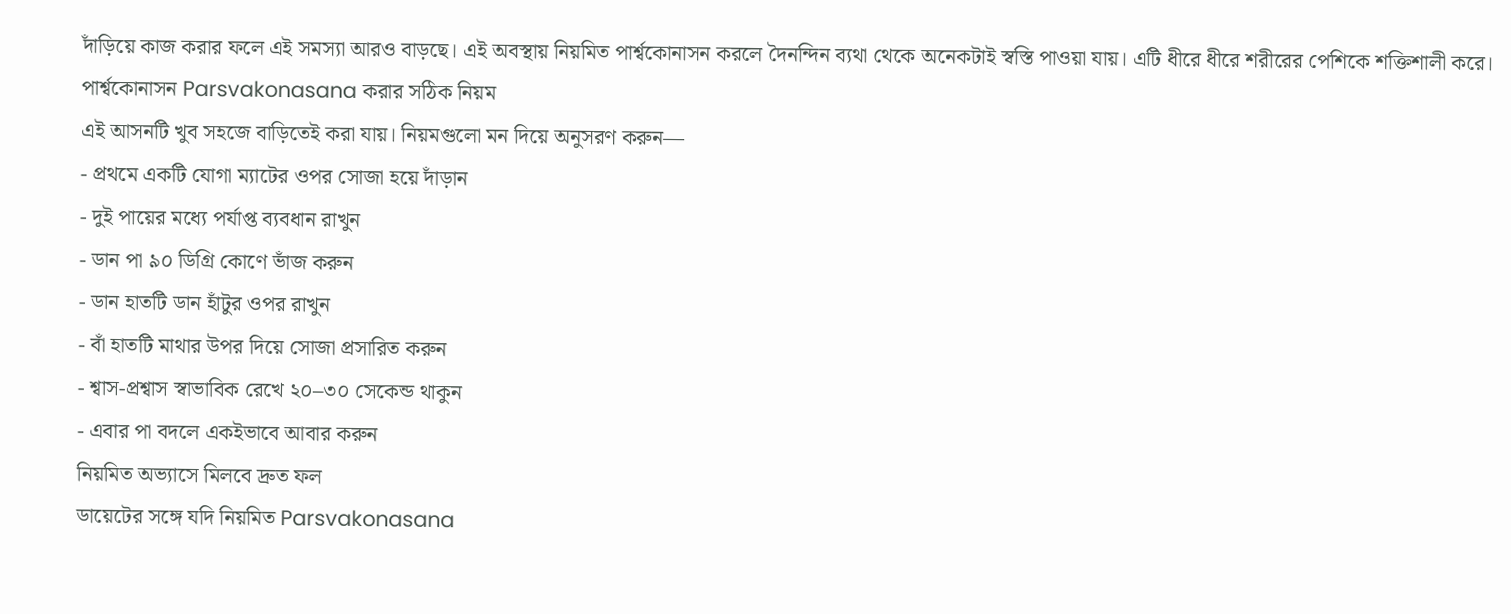দাঁড়িয়ে কাজ করার ফলে এই সমস্যা আরও বাড়ছে। এই অবস্থায় নিয়মিত পার্শ্বকোনাসন করলে দৈনন্দিন ব্যথা থেকে অনেকটাই স্বস্তি পাওয়া যায়। এটি ধীরে ধীরে শরীরের পেশিকে শক্তিশালী করে।
পার্শ্বকোনাসন Parsvakonasana করার সঠিক নিয়ম
এই আসনটি খুব সহজে বাড়িতেই করা যায়। নিয়মগুলো মন দিয়ে অনুসরণ করুন—
- প্রথমে একটি যোগা ম্যাটের ওপর সোজা হয়ে দাঁড়ান
- দুই পায়ের মধ্যে পর্যাপ্ত ব্যবধান রাখুন
- ডান পা ৯০ ডিগ্রি কোণে ভাঁজ করুন
- ডান হাতটি ডান হাঁটুর ওপর রাখুন
- বাঁ হাতটি মাথার উপর দিয়ে সোজা প্রসারিত করুন
- শ্বাস-প্রশ্বাস স্বাভাবিক রেখে ২০–৩০ সেকেন্ড থাকুন
- এবার পা বদলে একইভাবে আবার করুন
নিয়মিত অভ্যাসে মিলবে দ্রুত ফল
ডায়েটের সঙ্গে যদি নিয়মিত Parsvakonasana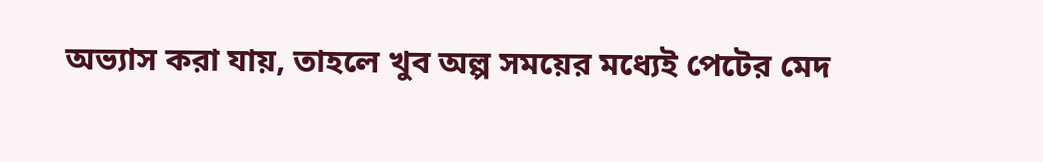অভ্যাস করা যায়, তাহলে খুব অল্প সময়ের মধ্যেই পেটের মেদ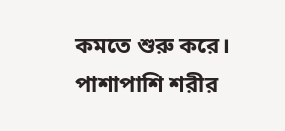কমতে শুরু করে। পাশাপাশি শরীর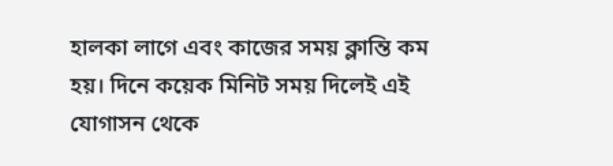হালকা লাগে এবং কাজের সময় ক্লান্তি কম হয়। দিনে কয়েক মিনিট সময় দিলেই এই যোগাসন থেকে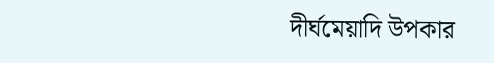দীর্ঘমেয়াদি উপকার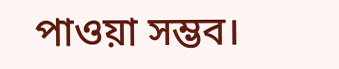পাওয়া সম্ভব।